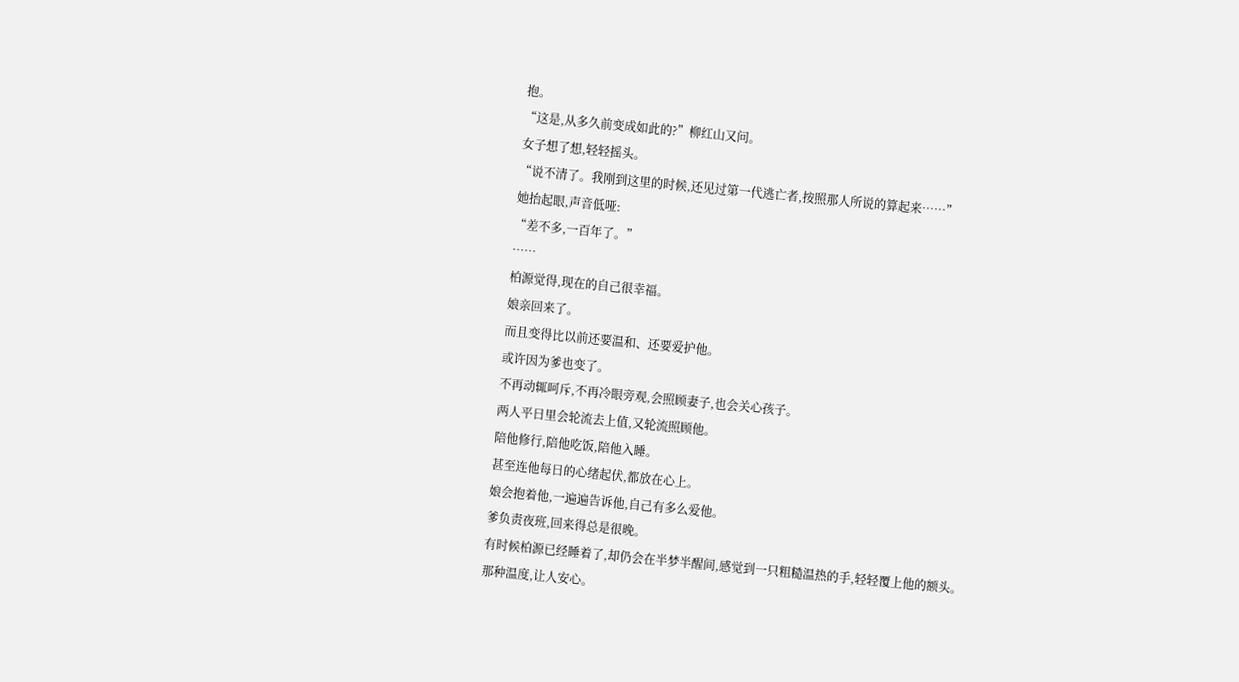抱。
“这是,从多久前变成如此的?”柳红山又问。
女子想了想,轻轻摇头。
“说不清了。我刚到这里的时候,还见过第一代逃亡者,按照那人所说的算起来……”
她抬起眼,声音低哑:
“差不多,一百年了。”
……
柏源觉得,现在的自己很幸福。
娘亲回来了。
而且变得比以前还要温和、还要爱护他。
或许因为爹也变了。
不再动辄呵斥,不再冷眼旁观,会照顾妻子,也会关心孩子。
两人平日里会轮流去上值,又轮流照顾他。
陪他修行,陪他吃饭,陪他入睡。
甚至连他每日的心绪起伏,都放在心上。
娘会抱着他,一遍遍告诉他,自己有多么爱他。
爹负责夜班,回来得总是很晚。
有时候柏源已经睡着了,却仍会在半梦半醒间,感觉到一只粗糙温热的手,轻轻覆上他的额头。
那种温度,让人安心。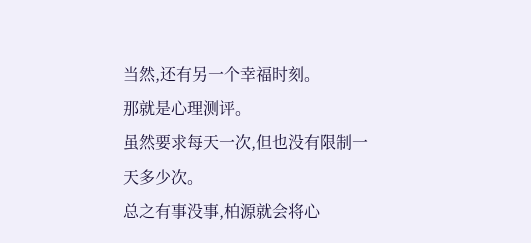当然,还有另一个幸福时刻。
那就是心理测评。
虽然要求每天一次,但也没有限制一天多少次。
总之有事没事,柏源就会将心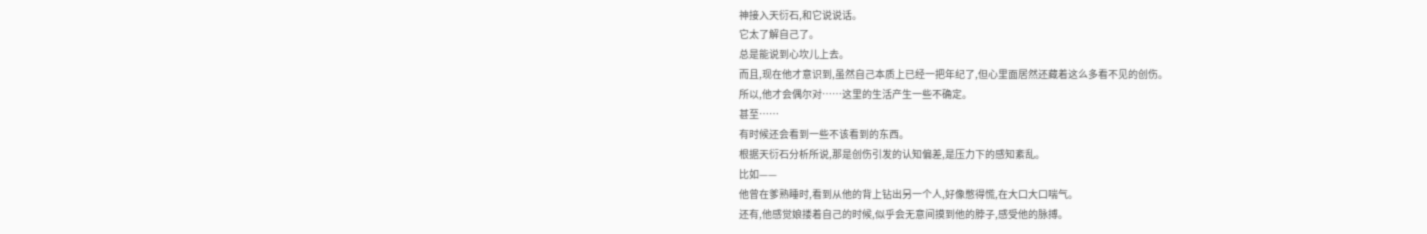神接入天衍石,和它说说话。
它太了解自己了。
总是能说到心坎儿上去。
而且,现在他才意识到,虽然自己本质上已经一把年纪了,但心里面居然还藏着这么多看不见的创伤。
所以,他才会偶尔对……这里的生活产生一些不确定。
甚至……
有时候还会看到一些不该看到的东西。
根据天衍石分析所说,那是创伤引发的认知偏差,是压力下的感知紊乱。
比如——
他曾在爹熟睡时,看到从他的背上钻出另一个人,好像憋得慌,在大口大口喘气。
还有,他感觉娘搂着自己的时候,似乎会无意间摸到他的脖子,感受他的脉搏。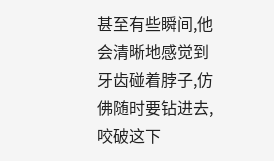甚至有些瞬间,他会清晰地感觉到牙齿碰着脖子,仿佛随时要钻进去,咬破这下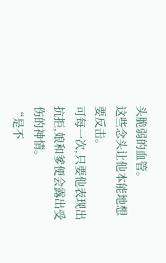头脆弱的血管。
这些念头让他本能地想要反击。
可每一次,只要他表现出抗拒,娘和爹便会露出受伤的神情。
“是不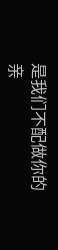是我们不配做你的亲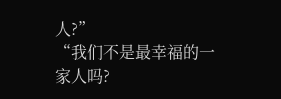人?”
“我们不是最幸福的一家人吗?